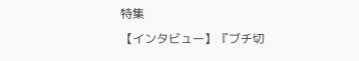特集
【インタビュー】『ブチ切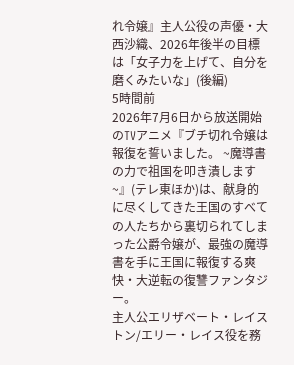れ令嬢』主人公役の声優・大西沙織、2026年後半の目標は「女子力を上げて、自分を磨くみたいな」(後編)
5時間前
2026年7月6日から放送開始のTVアニメ『ブチ切れ令嬢は報復を誓いました。 ~魔導書の力で祖国を叩き潰します~』(テレ東ほか)は、献身的に尽くしてきた王国のすべての人たちから裏切られてしまった公爵令嬢が、最強の魔導書を手に王国に報復する爽快・大逆転の復讐ファンタジー。
主人公エリザベート・レイストン/エリー・レイス役を務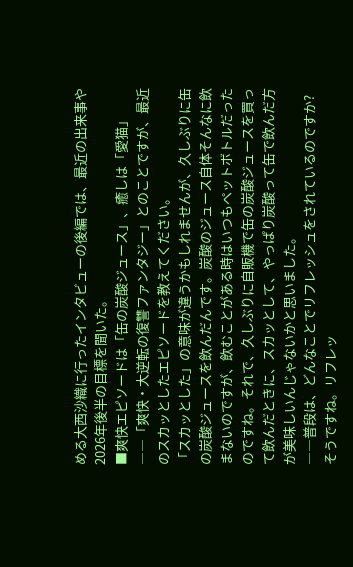める大西沙織に行ったインタビューの後編では、最近の出来事や2026年後半の目標を聞いた。
■爽快エピソードは「缶の炭酸ジュース」、癒しは「愛猫」
――「爽快・大逆転の復讐ファンタジー」とのことですが、最近のスカッとしたエピソードを教えてください。
「スカッとした」の意味が違うかもしれませんが、久しぶりに缶の炭酸ジュースを飲んだんです。炭酸のジュース自体そんなに飲まないのですが、飲むことがある時はいつもペットボトルだったのですね。それで、久しぶりに自販機で缶の炭酸ジュースを買って飲んだときに、スカッとして、やっぱり炭酸って缶で飲んだ方が美味しいんじゃないかと思いました。
――普段は、どんなことでリフレッシュをされているのですか?
そうですね。リフレッ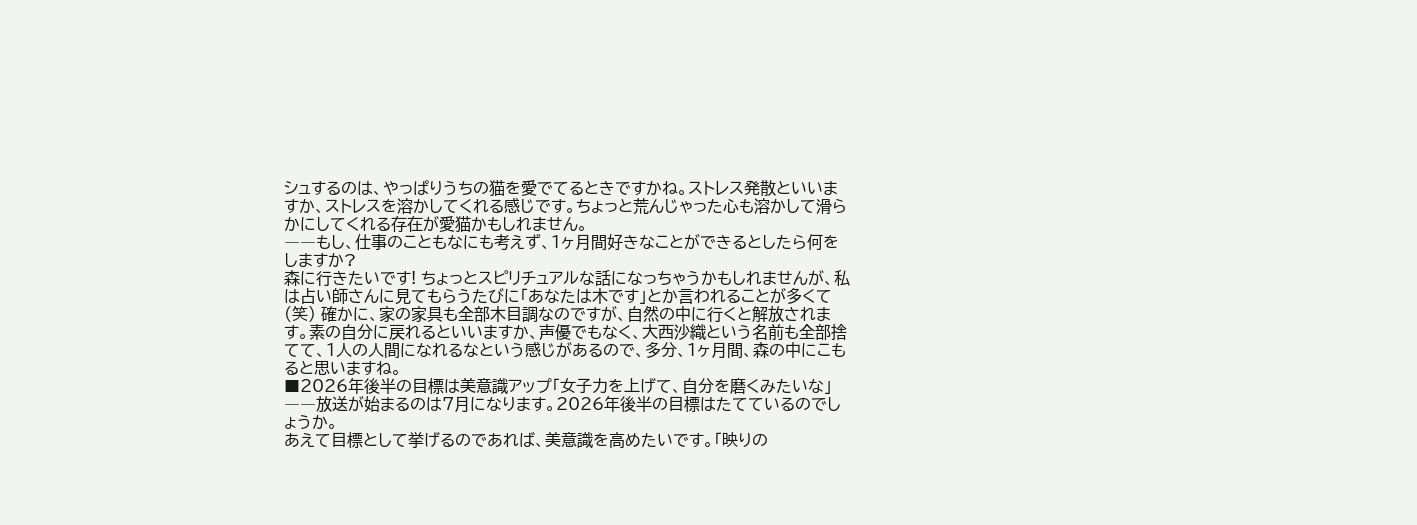シュするのは、やっぱりうちの猫を愛でてるときですかね。ストレス発散といいますか、ストレスを溶かしてくれる感じです。ちょっと荒んじゃった心も溶かして滑らかにしてくれる存在が愛猫かもしれません。
――もし、仕事のこともなにも考えず、1ヶ月間好きなことができるとしたら何をしますか?
森に行きたいです! ちょっとスピリチュアルな話になっちゃうかもしれませんが、私は占い師さんに見てもらうたびに「あなたは木です」とか言われることが多くて(笑) 確かに、家の家具も全部木目調なのですが、自然の中に行くと解放されます。素の自分に戻れるといいますか、声優でもなく、大西沙織という名前も全部捨てて、1人の人間になれるなという感じがあるので、多分、1ヶ月間、森の中にこもると思いますね。
■2026年後半の目標は美意識アップ「女子力を上げて、自分を磨くみたいな」
――放送が始まるのは7月になります。2026年後半の目標はたてているのでしょうか。
あえて目標として挙げるのであれば、美意識を高めたいです。「映りの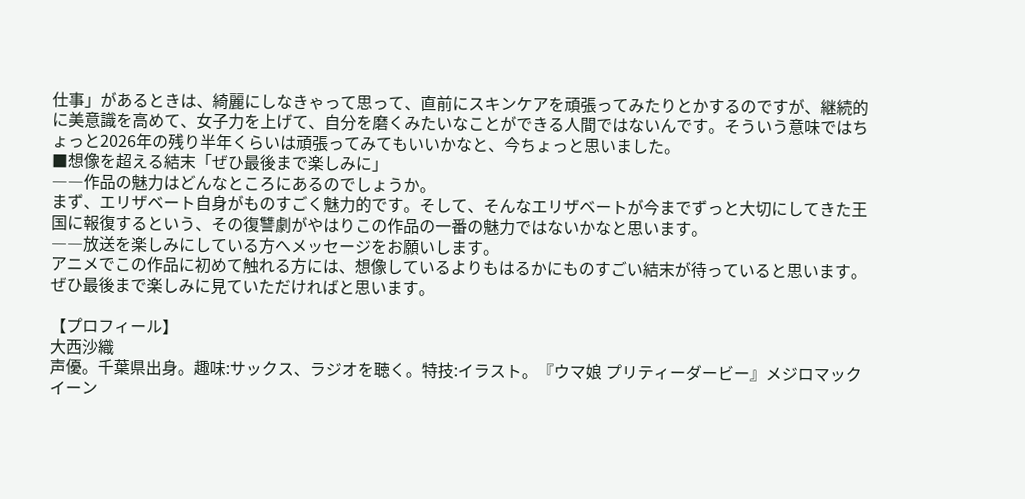仕事」があるときは、綺麗にしなきゃって思って、直前にスキンケアを頑張ってみたりとかするのですが、継続的に美意識を高めて、女子力を上げて、自分を磨くみたいなことができる人間ではないんです。そういう意味ではちょっと2026年の残り半年くらいは頑張ってみてもいいかなと、今ちょっと思いました。
■想像を超える結末「ぜひ最後まで楽しみに」
――作品の魅力はどんなところにあるのでしょうか。
まず、エリザベート自身がものすごく魅力的です。そして、そんなエリザベートが今までずっと大切にしてきた王国に報復するという、その復讐劇がやはりこの作品の一番の魅力ではないかなと思います。
――放送を楽しみにしている方へメッセージをお願いします。
アニメでこの作品に初めて触れる方には、想像しているよりもはるかにものすごい結末が待っていると思います。ぜひ最後まで楽しみに見ていただければと思います。

【プロフィール】
大西沙織
声優。千葉県出身。趣味:サックス、ラジオを聴く。特技:イラスト。『ウマ娘 プリティーダービー』メジロマックイーン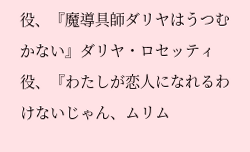役、『魔導具師ダリヤはうつむかない』ダリヤ・ロセッティ役、『わたしが恋人になれるわけないじゃん、ムリム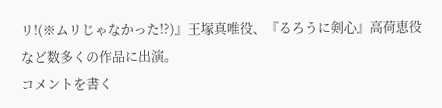リ!(※ムリじゃなかった!?)』王塚真唯役、『るろうに剣心』高荷恵役など数多くの作品に出演。
コメントを書く